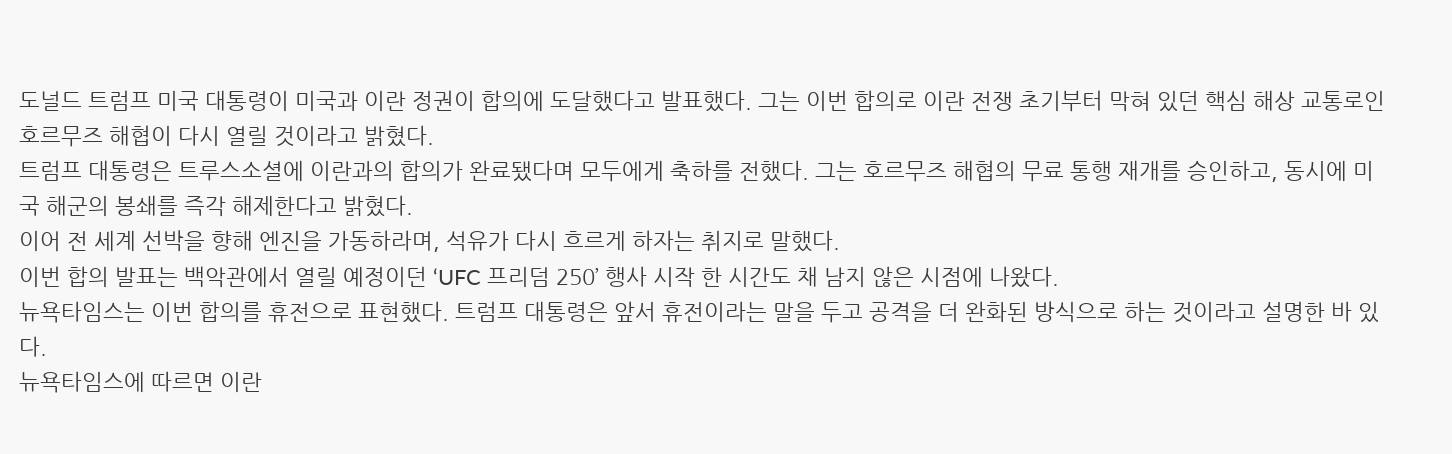도널드 트럼프 미국 대통령이 미국과 이란 정권이 합의에 도달했다고 발표했다. 그는 이번 합의로 이란 전쟁 초기부터 막혀 있던 핵심 해상 교통로인 호르무즈 해협이 다시 열릴 것이라고 밝혔다.
트럼프 대통령은 트루스소셜에 이란과의 합의가 완료됐다며 모두에게 축하를 전했다. 그는 호르무즈 해협의 무료 통행 재개를 승인하고, 동시에 미국 해군의 봉쇄를 즉각 해제한다고 밝혔다.
이어 전 세계 선박을 향해 엔진을 가동하라며, 석유가 다시 흐르게 하자는 취지로 말했다.
이번 합의 발표는 백악관에서 열릴 예정이던 ‘UFC 프리덤 250’ 행사 시작 한 시간도 채 남지 않은 시점에 나왔다.
뉴욕타임스는 이번 합의를 휴전으로 표현했다. 트럼프 대통령은 앞서 휴전이라는 말을 두고 공격을 더 완화된 방식으로 하는 것이라고 설명한 바 있다.
뉴욕타임스에 따르면 이란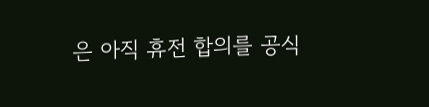은 아직 휴전 합의를 공식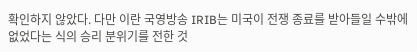확인하지 않았다. 다만 이란 국영방송 IRIB는 미국이 전쟁 종료를 받아들일 수밖에 없었다는 식의 승리 분위기를 전한 것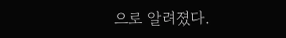으로 알려졌다.